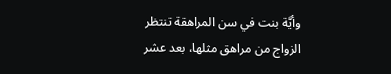وأيَّة بنت في سن المراهقة تنتظر الزواج من مراهق مثلها، بعد عشر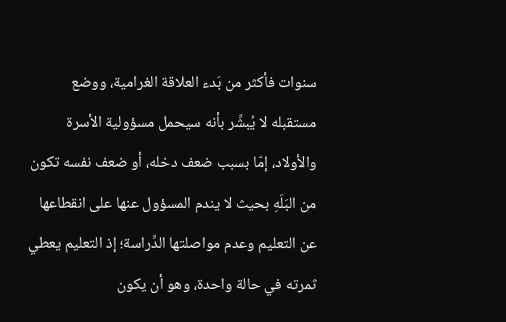سنوات فأكثر من بَدء العلاقة الغرامية، ووضع مستقبله لا يُبشِّر بأنه سيحمل مسؤولية الأسرة والأولاد، إمّا بسبب ضعف دخله، أو ضعف نفسه تكون من البَلَهِ بحيث لا يندم المسؤول عنها على انقطاعها عن التعليم وعدم مواصلتها الدِّراسة؛ إذ التعليم يعطي ثمرته في حالة واحدة، وهو أن يكون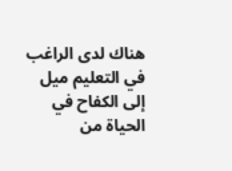هناك لدى الراغب في التعليم ميل إلى الكفاح في الحياة من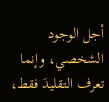أجل الوجود الشخصي، وإنما تعرف التقليدَ فقط،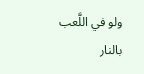ولو في اللَّعب بالنار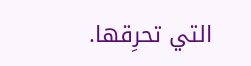التي تحرِقها.